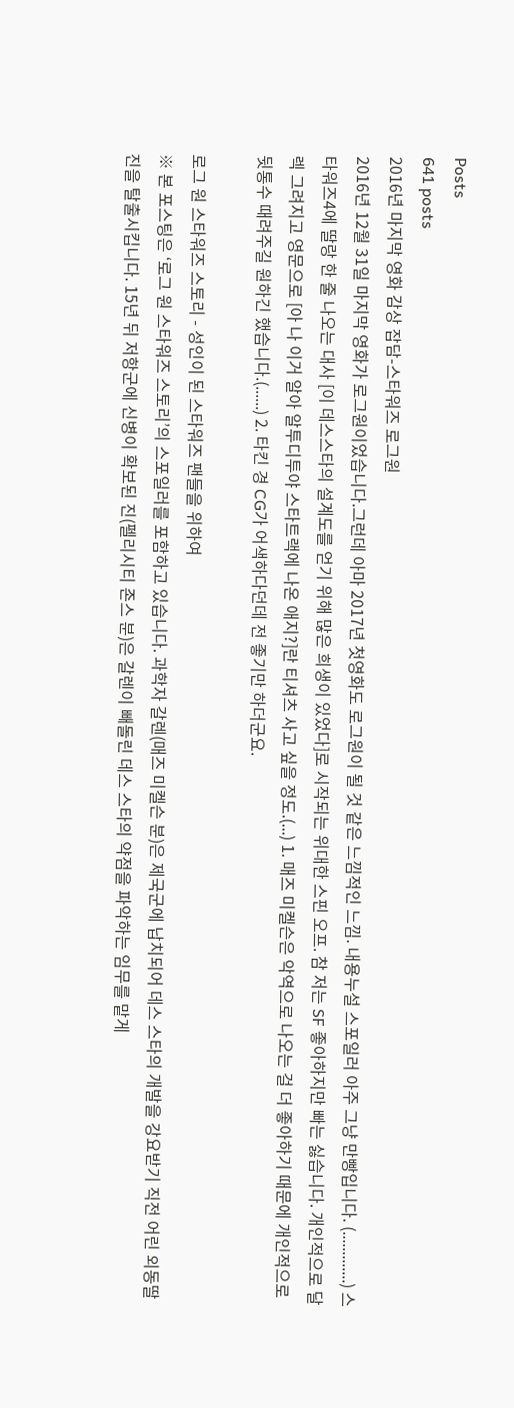Posts
641 posts
2016년 마지막 영화 감상 잡담-스타워즈 로그원
2016년 12월 31일 마지막 영화가 로그원이었습니다.그런데 아마 2017년 첫영화도 로그원이 될 것 같은 느낌적인 느낌. 내용누설 스포일러 아주 그냥 만빵입니다. (.............) 스타워즈4에 딸랑 한 줄 나오는 대사 [이 데스스타의 설계도를 얻기 위해 많은 희생이 있었다]로 시작되는 위대한 스핀 오프. 참 저는 SF 좋아하지만 빠는 싫습니다. 개인적으로 달렉 그려지고 영문으로 [아 나 이거 알아 알투디투야 스타트랙에 나온 애지?]란 티셔츠 사고 싶을 정도.(...) 1. 매즈 미켈슨은 악역으로 나오는 걸 더 좋아하기 때문에 개인적으로 뒷통수 때려주길 원하긴 했습니다.(......) 2. 타킨 경 CG가 어색하다던데 전 좋기만 하더군요.

로그 원 스타워즈 스토리 - 성인이 된 스타워즈 팬들을 위하여
※ 본 포스팅은 ‘로그 원 스타워즈 스토리’의 스포일러를 포함하고 있습니다. 과학자 갈렌(매즈 미켈슨 분)은 제국군에 납치되어 데스 스타의 개발을 강요받기 직전 어린 외동딸 진을 탈출시킵니다. 15년 뒤 저항군에 신병이 확보된 진(펠리시티 존스 분)은 갈렌이 빼돌린 데스 스타의 약점을 파악하는 임무를 맡게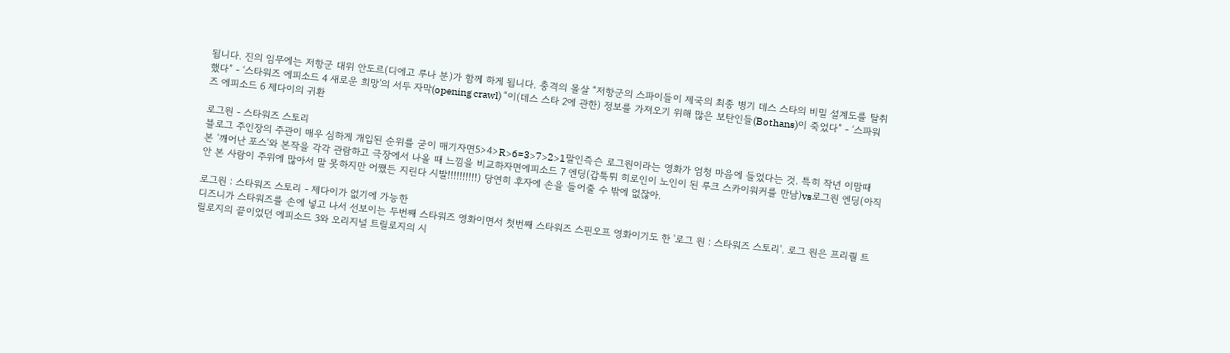됩니다. 진의 임무에는 저항군 대위 안도르(디에고 루나 분)가 함께 하게 됩니다. 충격의 몰살 “저항군의 스파이들이 제국의 최종 병기 데스 스타의 비밀 설계도를 탈취했다” - ‘스타워즈 에피소드 4 새로운 희망’의 서두 자막(opening crawl) “이(데스 스타 2에 관한) 정보를 가져오기 위해 많은 보탄인들(Bothans)이 죽었다” - ‘스파워즈 에피소드 6 제다이의 귀환

로그원 - 스타워즈 스토리
블로그 주인장의 주관이 매우 심하게 개입된 순위를 굳이 매기자면5>4>R>6=3>7>2>1말인즉슨 로그원이라는 영화가 엄청 마음에 들었다는 것. 특히 작년 이맘때 본 '깨어난 포스'와 본작을 각각 관람하고 극장에서 나올 때 느낌을 비교하자면에피소드 7 엔딩(갑툭튀 히로인이 노인이 된 루크 스카이워커를 만남)vs로그원 엔딩(아직 안 본 사람이 주위에 많아서 말 못하지만 어쨌든 지린다 시발!!!!!!!!!!) 당연히 후자에 손을 들어줄 수 밖에 없잖아.

로그원 : 스타워즈 스토리 - 제다이가 없기에 가능한
디즈니가 스타워즈를 손에 넣고 나서 선보이는 두번째 스타워즈 영화이면서 첫번째 스타워즈 스핀오프 영화이기도 한 '로그 원 : 스타워즈 스토리'. 로그 원은 프리퀄 트릴로지의 끝이었던 에피소드 3와 오리지널 트릴로지의 시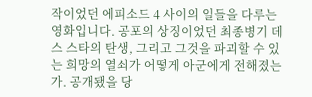작이었던 에피소드 4 사이의 일들을 다루는 영화입니다. 공포의 상징이었던 최종병기 데스 스타의 탄생, 그리고 그것을 파괴할 수 있는 희망의 열쇠가 어떻게 아군에게 전해졌는가. 공개됐을 당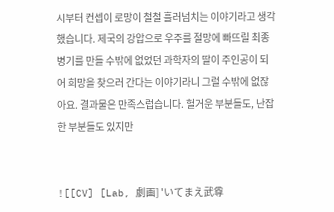시부터 컨셉이 로망이 철철 흘러넘치는 이야기라고 생각했습니다. 제국의 강압으로 우주를 절망에 빠뜨릴 최종병기를 만들 수밖에 없었던 과학자의 딸이 주인공이 되어 희망을 찾으러 간다는 이야기라니 그럴 수밖에 없잖아요. 결과물은 만족스럽습니다. 헐거운 부분들도, 난잡한 부분들도 있지만


![[CV] [Lab, 劇画] 'いてまえ武尊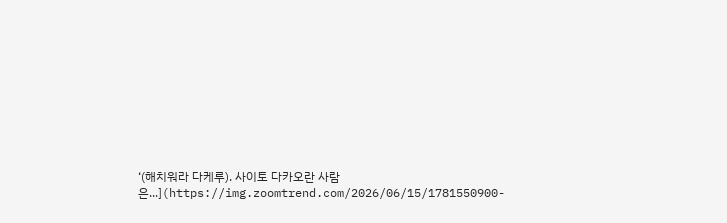‘(해치워라 다케루). 사이토 다카오란 사람은...](https://img.zoomtrend.com/2026/06/15/1781550900-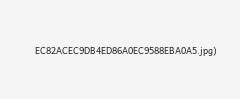EC82ACEC9DB4ED86A0EC9588EBA0A5.jpg)